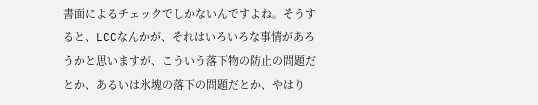書面によるチェックでしかないんですよね。そうすると、LCCなんかが、それはいろいろな事情があろうかと思いますが、こういう落下物の防止の問題だとか、あるいは氷塊の落下の問題だとか、やはり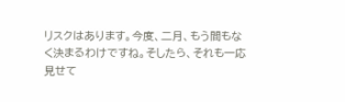リスクはあります。今度、二月、もう間もなく決まるわけですね。そしたら、それも一応見せて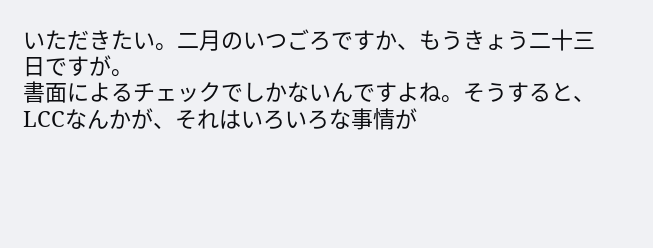いただきたい。二月のいつごろですか、もうきょう二十三日ですが。
書面によるチェックでしかないんですよね。そうすると、LCCなんかが、それはいろいろな事情が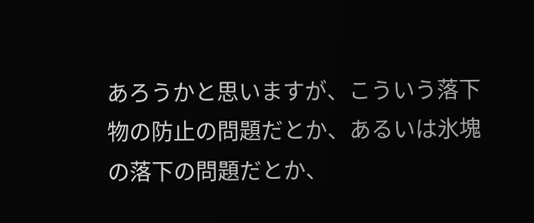あろうかと思いますが、こういう落下物の防止の問題だとか、あるいは氷塊の落下の問題だとか、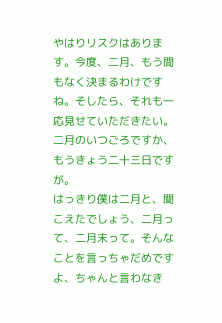やはりリスクはあります。今度、二月、もう間もなく決まるわけですね。そしたら、それも一応見せていただきたい。二月のいつごろですか、もうきょう二十三日ですが。
はっきり僕は二月と、聞こえたでしょう、二月って、二月末って。そんなことを言っちゃだめですよ、ちゃんと言わなき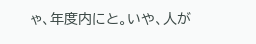ゃ、年度内にと。いや、人が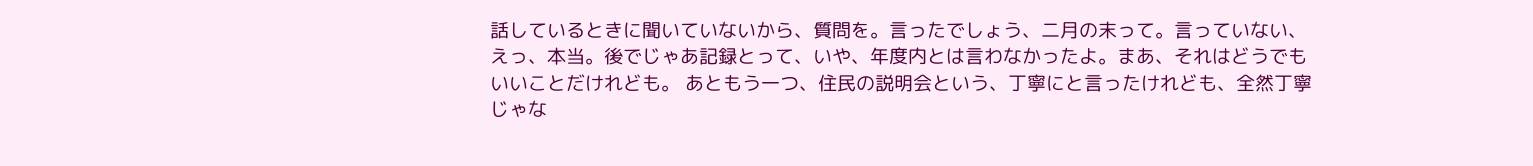話しているときに聞いていないから、質問を。言ったでしょう、二月の末って。言っていない、えっ、本当。後でじゃあ記録とって、いや、年度内とは言わなかったよ。まあ、それはどうでもいいことだけれども。 あともう一つ、住民の説明会という、丁寧にと言ったけれども、全然丁寧じゃな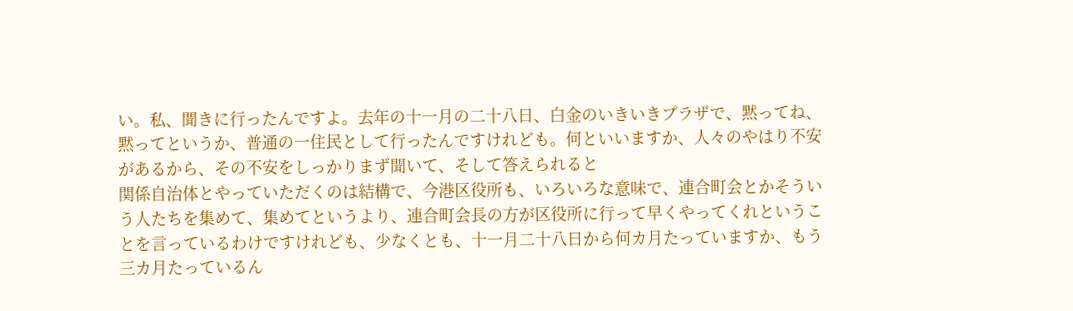い。私、聞きに行ったんですよ。去年の十一月の二十八日、白金のいきいきプラザで、黙ってね、黙ってというか、普通の一住民として行ったんですけれども。何といいますか、人々のやはり不安があるから、その不安をしっかりまず聞いて、そして答えられると
関係自治体とやっていただくのは結構で、今港区役所も、いろいろな意味で、連合町会とかそういう人たちを集めて、集めてというより、連合町会長の方が区役所に行って早くやってくれということを言っているわけですけれども、少なくとも、十一月二十八日から何カ月たっていますか、もう三カ月たっているん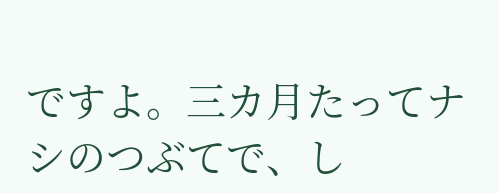ですよ。三カ月たってナシのつぶてで、し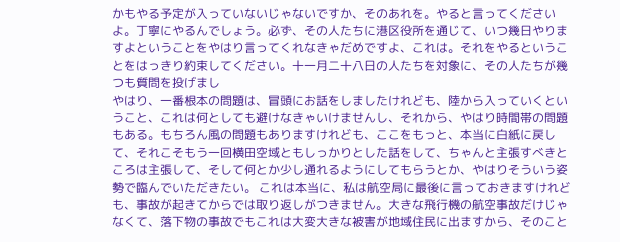かもやる予定が入っていないじゃないですか、そのあれを。やると言ってくださいよ。丁寧にやるんでしょう。必ず、その人たちに港区役所を通じて、いつ幾日やりますよということをやはり言ってくれなきゃだめですよ、これは。それをやるということをはっきり約束してください。十一月二十八日の人たちを対象に、その人たちが幾つも質問を投げまし
やはり、一番根本の問題は、冒頭にお話をしましたけれども、陸から入っていくということ、これは何としても避けなきゃいけませんし、それから、やはり時間帯の問題もある。もちろん風の問題もありますけれども、ここをもっと、本当に白紙に戻して、それこそもう一回横田空域ともしっかりとした話をして、ちゃんと主張すべきところは主張して、そして何とか少し通れるようにしてもらうとか、やはりそういう姿勢で臨んでいただきたい。 これは本当に、私は航空局に最後に言っておきますけれども、事故が起きてからでは取り返しがつきません。大きな飛行機の航空事故だけじゃなくて、落下物の事故でもこれは大変大きな被害が地域住民に出ますから、そのこと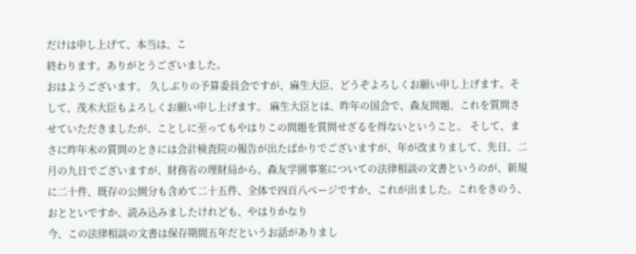だけは申し上げて、本当は、こ
終わります。ありがとうございました。
おはようございます。 久しぶりの予算委員会ですが、麻生大臣、どうぞよろしくお願い申し上げます。そして、茂木大臣もよろしくお願い申し上げます。 麻生大臣とは、昨年の国会で、森友問題、これを質問させていただきましたが、ことしに至ってもやはりこの問題を質問せざるを得ないということ。 そして、まさに昨年末の質問のときには会計検査院の報告が出たばかりでございますが、年が改まりまして、先日、二月の九日でございますが、財務省の理財局から、森友学園事案についての法律相談の文書というのが、新規に二十件、既存の公開分も含めて二十五件、全体で四百八ページですか、これが出ました。これをきのう、おとといですか、読み込みましたけれども、やはりかなり
今、この法律相談の文書は保存期間五年だというお話がありまし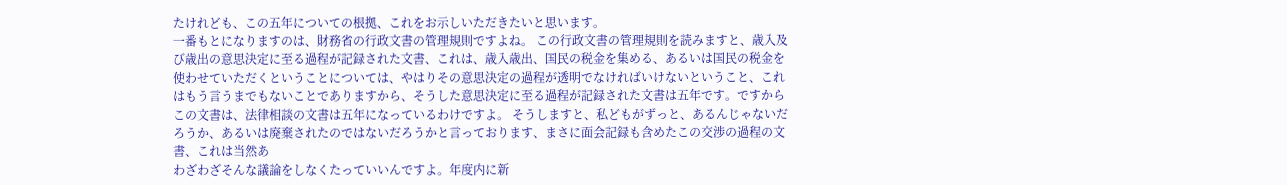たけれども、この五年についての根拠、これをお示しいただきたいと思います。
一番もとになりますのは、財務省の行政文書の管理規則ですよね。 この行政文書の管理規則を読みますと、歳入及び歳出の意思決定に至る過程が記録された文書、これは、歳入歳出、国民の税金を集める、あるいは国民の税金を使わせていただくということについては、やはりその意思決定の過程が透明でなければいけないということ、これはもう言うまでもないことでありますから、そうした意思決定に至る過程が記録された文書は五年です。ですからこの文書は、法律相談の文書は五年になっているわけですよ。 そうしますと、私どもがずっと、あるんじゃないだろうか、あるいは廃棄されたのではないだろうかと言っております、まさに面会記録も含めたこの交渉の過程の文書、これは当然あ
わざわざそんな議論をしなくたっていいんですよ。年度内に新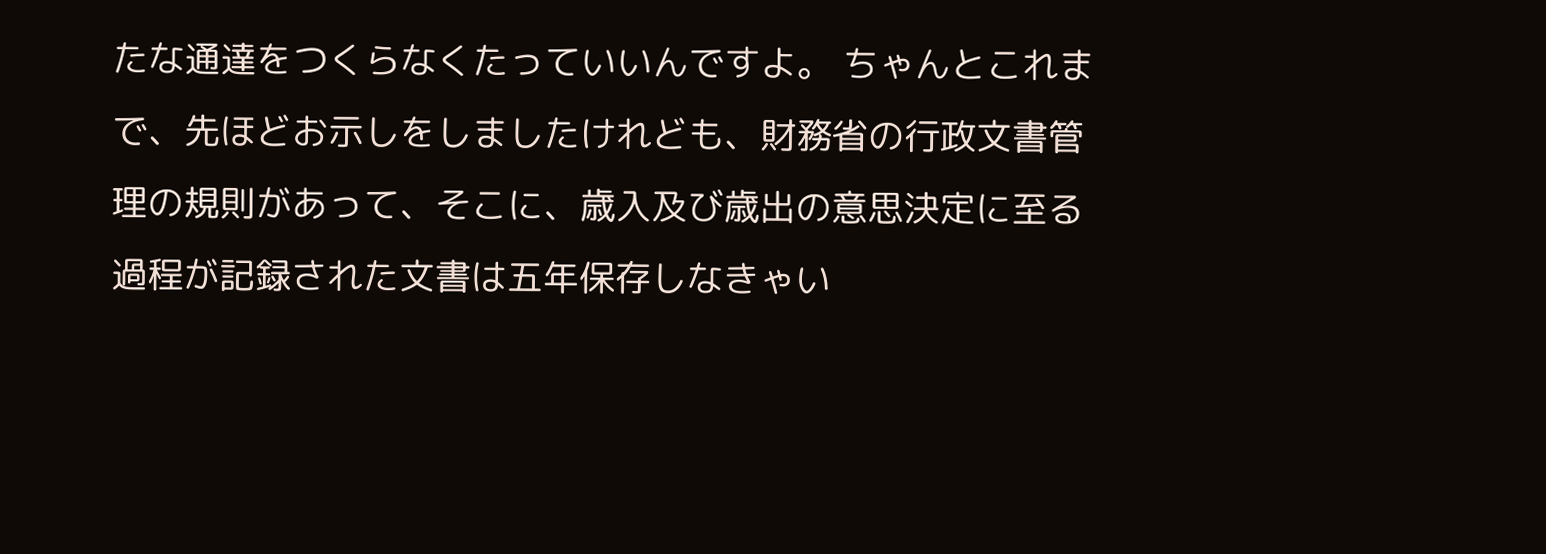たな通達をつくらなくたっていいんですよ。 ちゃんとこれまで、先ほどお示しをしましたけれども、財務省の行政文書管理の規則があって、そこに、歳入及び歳出の意思決定に至る過程が記録された文書は五年保存しなきゃい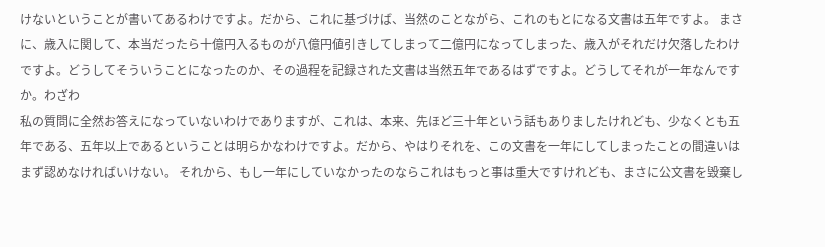けないということが書いてあるわけですよ。だから、これに基づけば、当然のことながら、これのもとになる文書は五年ですよ。 まさに、歳入に関して、本当だったら十億円入るものが八億円値引きしてしまって二億円になってしまった、歳入がそれだけ欠落したわけですよ。どうしてそういうことになったのか、その過程を記録された文書は当然五年であるはずですよ。どうしてそれが一年なんですか。わざわ
私の質問に全然お答えになっていないわけでありますが、これは、本来、先ほど三十年という話もありましたけれども、少なくとも五年である、五年以上であるということは明らかなわけですよ。だから、やはりそれを、この文書を一年にしてしまったことの間違いはまず認めなければいけない。 それから、もし一年にしていなかったのならこれはもっと事は重大ですけれども、まさに公文書を毀棄し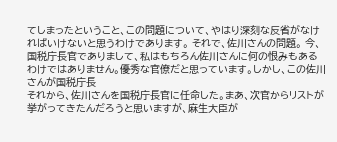てしまったということ、この問題について、やはり深刻な反省がなければいけないと思うわけであります。 それで、佐川さんの問題。 今、国税庁長官でありまして、私はもちろん佐川さんに何の恨みもあるわけではありません。優秀な官僚だと思っています。しかし、この佐川さんが国税庁長
それから、佐川さんを国税庁長官に任命した。まあ、次官からリストが挙がってきたんだろうと思いますが、麻生大臣が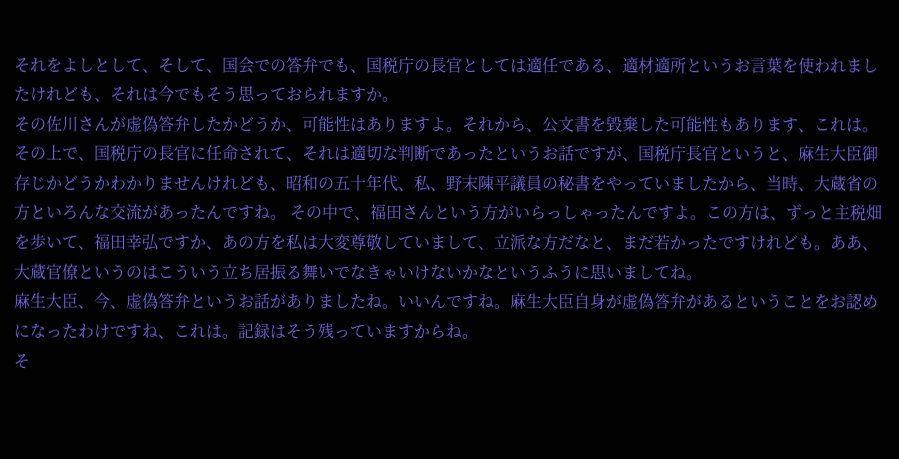それをよしとして、そして、国会での答弁でも、国税庁の長官としては適任である、適材適所というお言葉を使われましたけれども、それは今でもそう思っておられますか。
その佐川さんが虚偽答弁したかどうか、可能性はありますよ。それから、公文書を毀棄した可能性もあります、これは。 その上で、国税庁の長官に任命されて、それは適切な判断であったというお話ですが、国税庁長官というと、麻生大臣御存じかどうかわかりませんけれども、昭和の五十年代、私、野末陳平議員の秘書をやっていましたから、当時、大蔵省の方といろんな交流があったんですね。 その中で、福田さんという方がいらっしゃったんですよ。この方は、ずっと主税畑を歩いて、福田幸弘ですか、あの方を私は大変尊敬していまして、立派な方だなと、まだ若かったですけれども。ああ、大蔵官僚というのはこういう立ち居振る舞いでなきゃいけないかなというふうに思いましてね。
麻生大臣、今、虚偽答弁というお話がありましたね。いいんですね。麻生大臣自身が虚偽答弁があるということをお認めになったわけですね、これは。記録はそう残っていますからね。
そ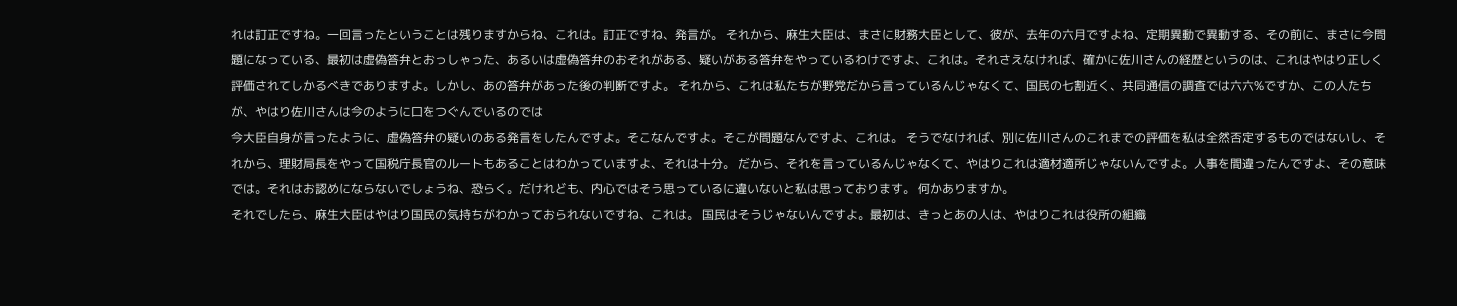れは訂正ですね。一回言ったということは残りますからね、これは。訂正ですね、発言が。 それから、麻生大臣は、まさに財務大臣として、彼が、去年の六月ですよね、定期異動で異動する、その前に、まさに今問題になっている、最初は虚偽答弁とおっしゃった、あるいは虚偽答弁のおそれがある、疑いがある答弁をやっているわけですよ、これは。それさえなければ、確かに佐川さんの経歴というのは、これはやはり正しく評価されてしかるべきでありますよ。しかし、あの答弁があった後の判断ですよ。 それから、これは私たちが野党だから言っているんじゃなくて、国民の七割近く、共同通信の調査では六六%ですか、この人たちが、やはり佐川さんは今のように口をつぐんでいるのでは
今大臣自身が言ったように、虚偽答弁の疑いのある発言をしたんですよ。そこなんですよ。そこが問題なんですよ、これは。 そうでなければ、別に佐川さんのこれまでの評価を私は全然否定するものではないし、それから、理財局長をやって国税庁長官のルートもあることはわかっていますよ、それは十分。 だから、それを言っているんじゃなくて、やはりこれは適材適所じゃないんですよ。人事を間違ったんですよ、その意味では。それはお認めにならないでしょうね、恐らく。だけれども、内心ではそう思っているに違いないと私は思っております。 何かありますか。
それでしたら、麻生大臣はやはり国民の気持ちがわかっておられないですね、これは。 国民はそうじゃないんですよ。最初は、きっとあの人は、やはりこれは役所の組織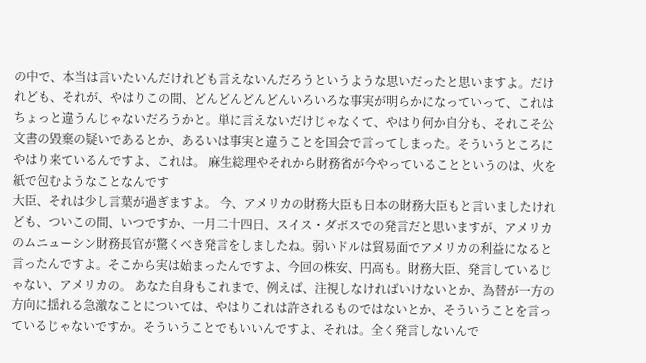の中で、本当は言いたいんだけれども言えないんだろうというような思いだったと思いますよ。だけれども、それが、やはりこの間、どんどんどんどんいろいろな事実が明らかになっていって、これはちょっと違うんじゃないだろうかと。単に言えないだけじゃなくて、やはり何か自分も、それこそ公文書の毀棄の疑いであるとか、あるいは事実と違うことを国会で言ってしまった。そういうところにやはり来ているんですよ、これは。 麻生総理やそれから財務省が今やっていることというのは、火を紙で包むようなことなんです
大臣、それは少し言葉が過ぎますよ。 今、アメリカの財務大臣も日本の財務大臣もと言いましたけれども、ついこの間、いつですか、一月二十四日、スイス・ダボスでの発言だと思いますが、アメリカのムニューシン財務長官が驚くべき発言をしましたね。弱いドルは貿易面でアメリカの利益になると言ったんですよ。そこから実は始まったんですよ、今回の株安、円高も。財務大臣、発言しているじゃない、アメリカの。 あなた自身もこれまで、例えば、注視しなければいけないとか、為替が一方の方向に揺れる急激なことについては、やはりこれは許されるものではないとか、そういうことを言っているじゃないですか。そういうことでもいいんですよ、それは。全く発言しないんで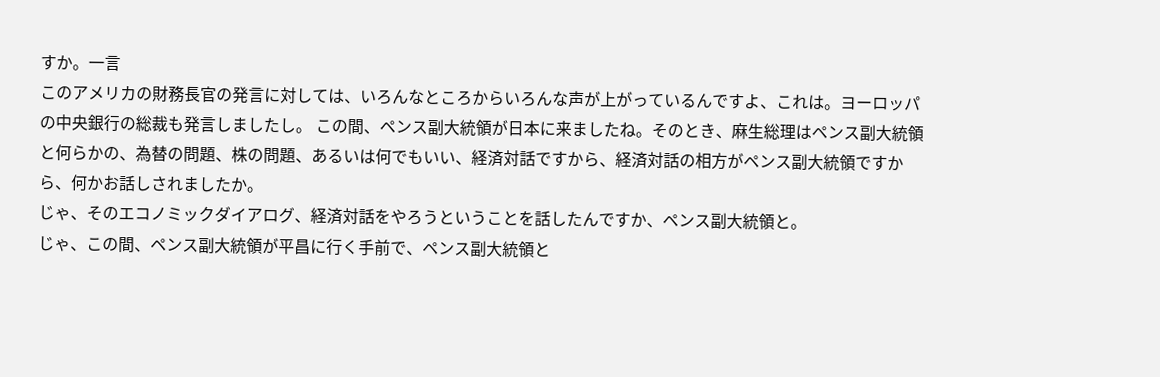すか。一言
このアメリカの財務長官の発言に対しては、いろんなところからいろんな声が上がっているんですよ、これは。ヨーロッパの中央銀行の総裁も発言しましたし。 この間、ペンス副大統領が日本に来ましたね。そのとき、麻生総理はペンス副大統領と何らかの、為替の問題、株の問題、あるいは何でもいい、経済対話ですから、経済対話の相方がペンス副大統領ですから、何かお話しされましたか。
じゃ、そのエコノミックダイアログ、経済対話をやろうということを話したんですか、ペンス副大統領と。
じゃ、この間、ペンス副大統領が平昌に行く手前で、ペンス副大統領と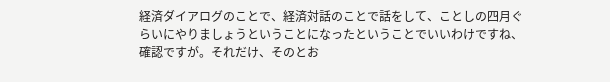経済ダイアログのことで、経済対話のことで話をして、ことしの四月ぐらいにやりましょうということになったということでいいわけですね、確認ですが。それだけ、そのとお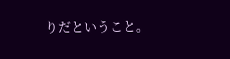りだということ。